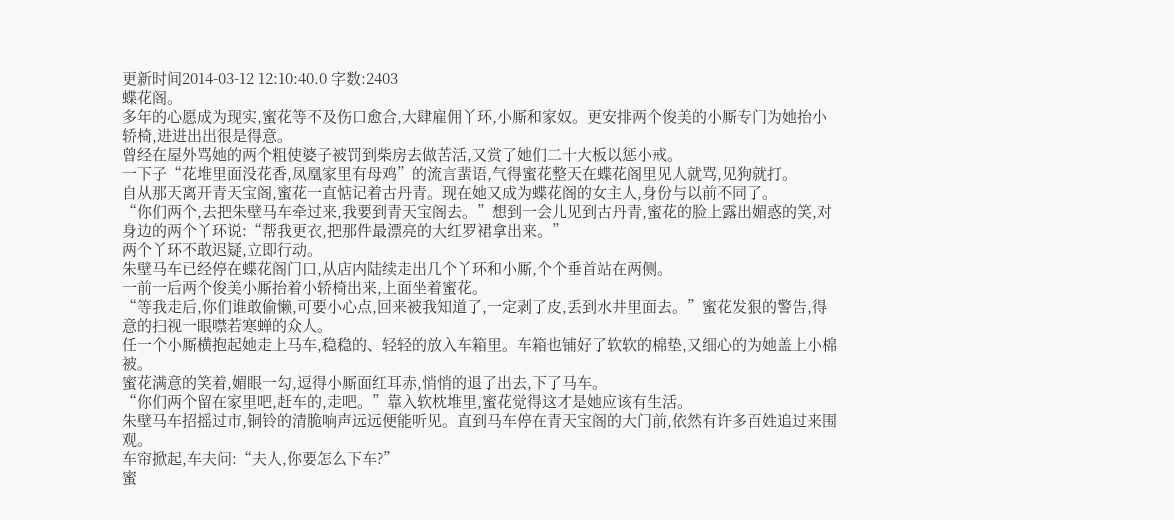更新时间2014-03-12 12:10:40.0 字数:2403
蝶花阁。
多年的心愿成为现实,蜜花等不及伤口愈合,大肆雇佣丫环,小厮和家奴。更安排两个俊美的小厮专门为她抬小轿椅,进进出出很是得意。
曾经在屋外骂她的两个粗使婆子被罚到柴房去做苦活,又赏了她们二十大板以惩小戒。
一下子“花堆里面没花香,凤凰家里有母鸡”的流言蜚语,气得蜜花整天在蝶花阁里见人就骂,见狗就打。
自从那天离开青天宝阁,蜜花一直惦记着古丹青。现在她又成为蝶花阁的女主人,身份与以前不同了。
“你们两个,去把朱壁马车牵过来,我要到青天宝阁去。”想到一会儿见到古丹青,蜜花的脸上露出媚惑的笑,对身边的两个丫环说:“帮我更衣,把那件最漂亮的大红罗裙拿出来。”
两个丫环不敢迟疑,立即行动。
朱壁马车已经停在蝶花阁门口,从店内陆续走出几个丫环和小厮,个个垂首站在两侧。
一前一后两个俊美小厮抬着小轿椅出来,上面坐着蜜花。
“等我走后,你们谁敢偷懒,可要小心点,回来被我知道了,一定剥了皮,丢到水井里面去。”蜜花发狠的警告,得意的扫视一眼噤若寒蝉的众人。
任一个小厮横抱起她走上马车,稳稳的、轻轻的放入车箱里。车箱也铺好了软软的棉垫,又细心的为她盖上小棉被。
蜜花满意的笑着,媚眼一勾,逗得小厮面红耳赤,悄悄的退了出去,下了马车。
“你们两个留在家里吧,赶车的,走吧。”靠入软枕堆里,蜜花觉得这才是她应该有生活。
朱壁马车招摇过市,铜铃的清脆响声远远便能听见。直到马车停在青天宝阁的大门前,依然有许多百姓追过来围观。
车帘掀起,车夫问:“夫人,你要怎么下车?”
蜜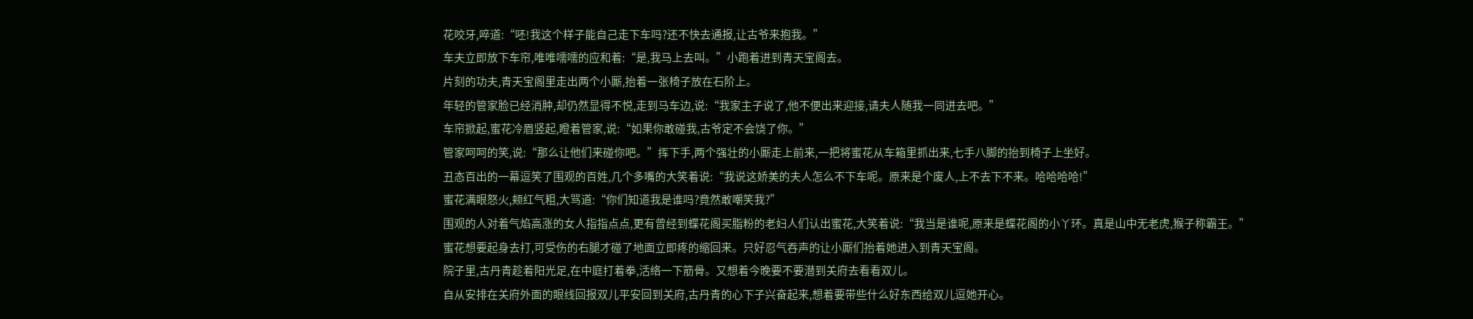花咬牙,啐道:“呸!我这个样子能自己走下车吗?还不快去通报,让古爷来抱我。”
车夫立即放下车帘,唯唯嚅嚅的应和着:“是,我马上去叫。”小跑着进到青天宝阁去。
片刻的功夫,青天宝阁里走出两个小厮,抬着一张椅子放在石阶上。
年轻的管家脸已经消肿,却仍然显得不悦,走到马车边,说:“我家主子说了,他不便出来迎接,请夫人随我一同进去吧。”
车帘掀起,蜜花冷眉竖起,瞪着管家,说:“如果你敢碰我,古爷定不会饶了你。”
管家呵呵的笑,说:“那么让他们来碰你吧。”挥下手,两个强壮的小厮走上前来,一把将蜜花从车箱里抓出来,七手八脚的抬到椅子上坐好。
丑态百出的一幕逗笑了围观的百姓,几个多嘴的大笑着说:“我说这娇美的夫人怎么不下车呢。原来是个废人,上不去下不来。哈哈哈哈!”
蜜花满眼怒火,颊红气粗,大骂道:“你们知道我是谁吗?竟然敢嘲笑我?”
围观的人对着气焰高涨的女人指指点点,更有曾经到蝶花阁买脂粉的老妇人们认出蜜花,大笑着说:“我当是谁呢,原来是蝶花阁的小丫环。真是山中无老虎,猴子称霸王。”
蜜花想要起身去打,可受伤的右腿才碰了地面立即疼的缩回来。只好忍气吞声的让小厮们抬着她进入到青天宝阁。
院子里,古丹青趁着阳光足,在中庭打着拳,活络一下筋骨。又想着今晚要不要潜到关府去看看双儿。
自从安排在关府外面的眼线回报双儿平安回到关府,古丹青的心下子兴奋起来,想着要带些什么好东西给双儿逗她开心。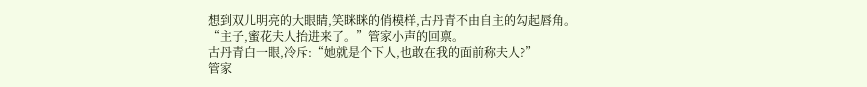想到双儿明亮的大眼睛,笑眯眯的俏模样,古丹青不由自主的勾起唇角。
“主子,蜜花夫人抬进来了。”管家小声的回禀。
古丹青白一眼,冷斥:“她就是个下人,也敢在我的面前称夫人?”
管家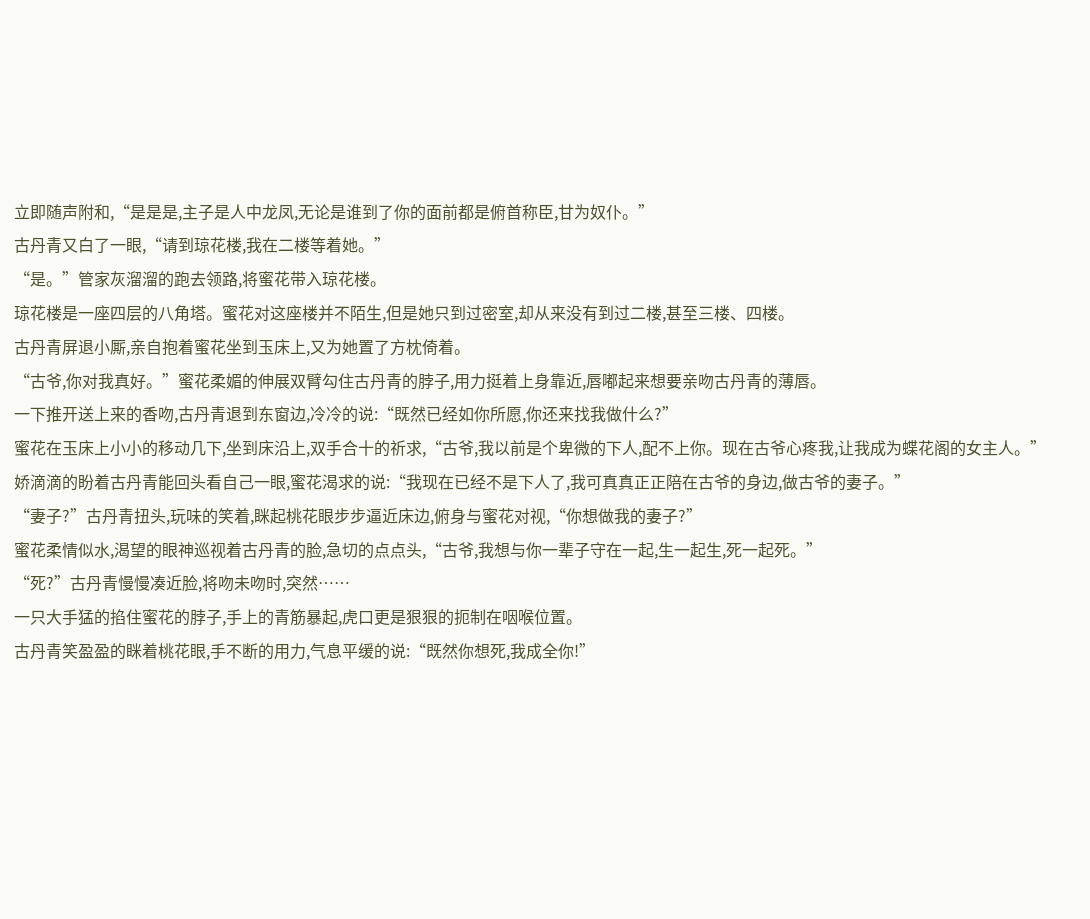立即随声附和,“是是是,主子是人中龙凤,无论是谁到了你的面前都是俯首称臣,甘为奴仆。”
古丹青又白了一眼,“请到琼花楼,我在二楼等着她。”
“是。”管家灰溜溜的跑去领路,将蜜花带入琼花楼。
琼花楼是一座四层的八角塔。蜜花对这座楼并不陌生,但是她只到过密室,却从来没有到过二楼,甚至三楼、四楼。
古丹青屏退小厮,亲自抱着蜜花坐到玉床上,又为她置了方枕倚着。
“古爷,你对我真好。”蜜花柔媚的伸展双臂勾住古丹青的脖子,用力挺着上身靠近,唇嘟起来想要亲吻古丹青的薄唇。
一下推开送上来的香吻,古丹青退到东窗边,冷冷的说:“既然已经如你所愿,你还来找我做什么?”
蜜花在玉床上小小的移动几下,坐到床沿上,双手合十的祈求,“古爷,我以前是个卑微的下人,配不上你。现在古爷心疼我,让我成为蝶花阁的女主人。”
娇滴滴的盼着古丹青能回头看自己一眼,蜜花渴求的说:“我现在已经不是下人了,我可真真正正陪在古爷的身边,做古爷的妻子。”
“妻子?”古丹青扭头,玩味的笑着,眯起桃花眼步步逼近床边,俯身与蜜花对视,“你想做我的妻子?”
蜜花柔情似水,渴望的眼神巡视着古丹青的脸,急切的点点头,“古爷,我想与你一辈子守在一起,生一起生,死一起死。”
“死?”古丹青慢慢凑近脸,将吻未吻时,突然……
一只大手猛的掐住蜜花的脖子,手上的青筋暴起,虎口更是狠狠的扼制在咽喉位置。
古丹青笑盈盈的眯着桃花眼,手不断的用力,气息平缓的说:“既然你想死,我成全你!”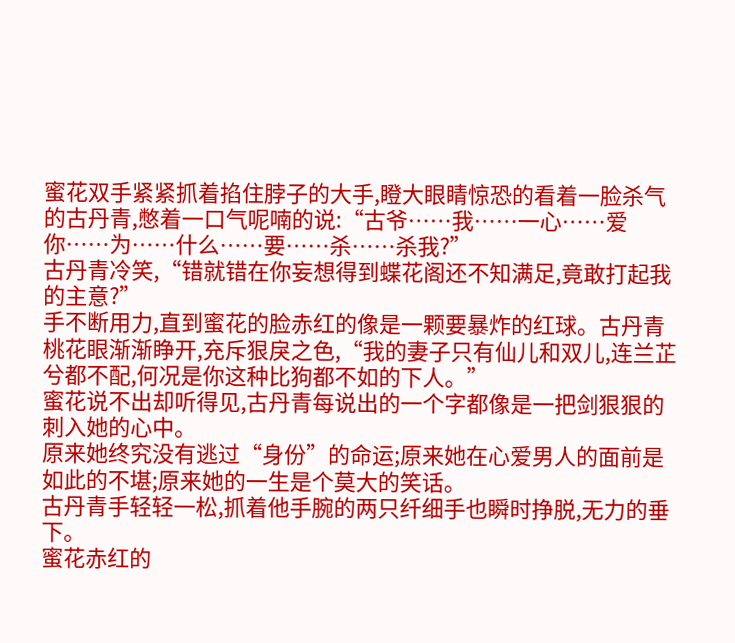蜜花双手紧紧抓着掐住脖子的大手,瞪大眼睛惊恐的看着一脸杀气的古丹青,憋着一口气呢喃的说:“古爷……我……一心……爱你……为……什么……要……杀……杀我?”
古丹青冷笑,“错就错在你妄想得到蝶花阁还不知满足,竟敢打起我的主意?”
手不断用力,直到蜜花的脸赤红的像是一颗要暴炸的红球。古丹青桃花眼渐渐睁开,充斥狠戾之色,“我的妻子只有仙儿和双儿,连兰芷兮都不配,何况是你这种比狗都不如的下人。”
蜜花说不出却听得见,古丹青每说出的一个字都像是一把剑狠狠的刺入她的心中。
原来她终究没有逃过“身份”的命运;原来她在心爱男人的面前是如此的不堪;原来她的一生是个莫大的笑话。
古丹青手轻轻一松,抓着他手腕的两只纤细手也瞬时挣脱,无力的垂下。
蜜花赤红的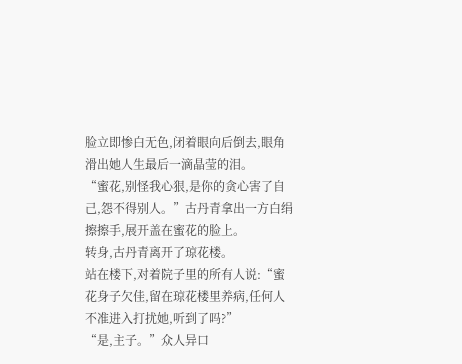脸立即惨白无色,闭着眼向后倒去,眼角滑出她人生最后一滴晶莹的泪。
“蜜花,别怪我心狠,是你的贪心害了自己,怨不得别人。”古丹青拿出一方白绢擦擦手,展开盖在蜜花的脸上。
转身,古丹青离开了琼花楼。
站在楼下,对着院子里的所有人说:“蜜花身子欠佳,留在琼花楼里养病,任何人不准进入打扰她,听到了吗?”
“是,主子。”众人异口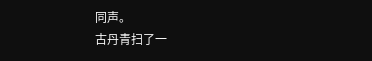同声。
古丹青扫了一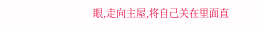眼,走向主屋,将自己关在里面直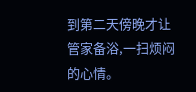到第二天傍晚才让管家备浴,一扫烦闷的心情。